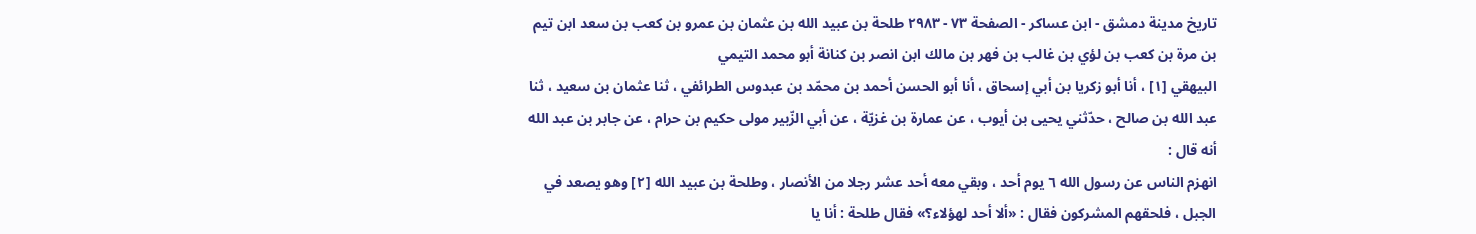تاريخ مدينة دمشق - ابن عساكر - الصفحة ٧٣ - ٢٩٨٣ طلحة بن عبيد الله بن عثمان بن عمرو بن كعب بن سعد ابن تيم بن مرة بن كعب بن لؤي بن غالب بن فهر بن مالك ابن انصر بن كنانة أبو محمد التيمي
البيهقي [١] ، أنا أبو زكريا بن أبي إسحاق ، أنا أبو الحسن أحمد بن محمّد بن عبدوس الطرائفي ، ثنا عثمان بن سعيد ، ثنا عبد الله بن صالح ، حدّثني يحيى بن أيوب ، عن عمارة بن غزيّة ، عن أبي الزّبير مولى حكيم بن حرام ، عن جابر بن عبد الله أنه قال :
انهزم الناس عن رسول الله ٦ يوم أحد ، وبقي معه أحد عشر رجلا من الأنصار ، وطلحة بن عبيد الله [٢] وهو يصعد في الجبل ، فلحقهم المشركون فقال : «ألا أحد لهؤلاء؟» فقال طلحة : أنا يا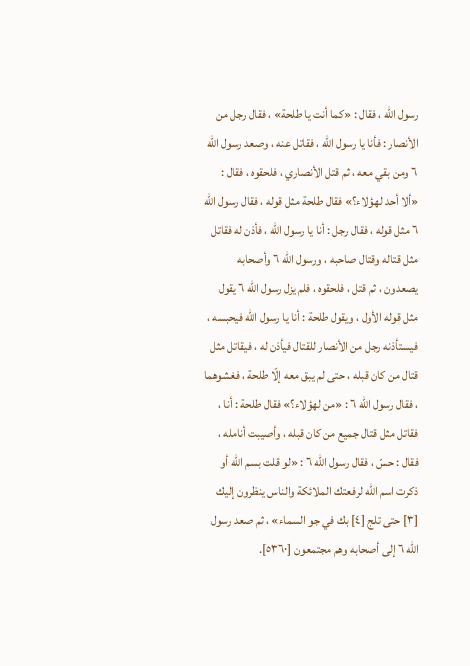رسول الله ، فقال : «كما أنت يا طلحة» ، فقال رجل من الأنصار : فأنا يا رسول الله ، فقاتل عنه ، وصعد رسول الله ٦ ومن بقي معه ، ثم قتل الأنصاري ، فلحقوه ، فقال : «ألا أحد لهؤلاء؟» فقال طلحة مثل قوله ، فقال رسول الله ٦ مثل قوله ، فقال رجل : أنا يا رسول الله ، فأذن له فقاتل مثل قتاله وقتال صاحبه ، ورسول الله ٦ وأصحابه يصعدون ، ثم قتل ، فلحقوه ، فلم يزل رسول الله ٦ يقول مثل قوله الأول ، ويقول طلحة : أنا يا رسول الله فيحبسه ، فيستأذنه رجل من الأنصار للقتال فيأذن له ، فيقاتل مثل قتال من كان قبله ، حتى لم يبق معه إلّا طلحة ، فغشوهما ، فقال رسول الله ٦ : «من لهؤلاء؟» فقال طلحة : أنا ، فقاتل مثل قتال جميع من كان قبله ، وأصيبت أنامله ، فقال : حسّ ، فقال رسول الله ٦ : «لو قلت بسم الله أو ذكرت اسم الله لرفعتك الملائكة والناس ينظرون إليك [٣] حتى تلج [٤] بك في جو السماء» ، ثم صعد رسول الله ٦ إلى أصحابه وهم مجتمعون [٥٣٦٠].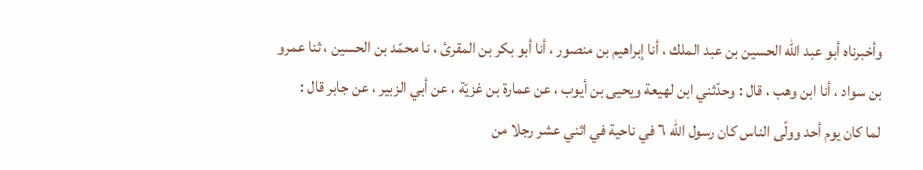وأخبرناه أبو عبد الله الحسين بن عبد الملك ، أنا إبراهيم بن منصور ، أنا أبو بكر بن المقرئ ، نا محمّد بن الحسين ، ثنا عمرو بن سواد ، أنا ابن وهب ، قال : وحدّثني ابن لهيعة ويحيى بن أيوب ، عن عمارة بن غزيّة ، عن أبي الزبير ، عن جابر قال :
لما كان يوم أحد وولّى الناس كان رسول الله ٦ في ناحية في اثني عشر رجلا من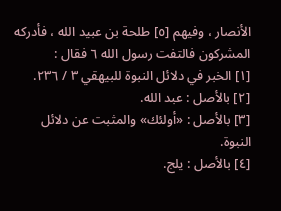الأنصار ، وفيهم [٥] طلحة بن عبيد الله ، فأدركه المشركون فالتفت رسول الله ٦ فقال :
[١] الخبر في دلائل النبوة للبيهقي ٣ / ٢٣٦.
[٢] بالأصل : عبد الله.
[٣] بالأصل : «أولئك» والمثبت عن دلائل النبوة.
[٤] بالأصل : يلج.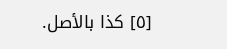[٥] كذا بالأصل.